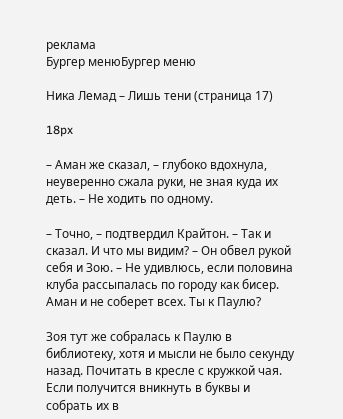реклама
Бургер менюБургер меню

Ника Лемад – Лишь тени (страница 17)

18px

– Аман же сказал, – глубоко вдохнула, неуверенно сжала руки, не зная куда их деть. – Не ходить по одному.

– Точно, – подтвердил Крайтон. – Так и сказал. И что мы видим? – Он обвел рукой себя и Зою. – Не удивлюсь, если половина клуба рассыпалась по городу как бисер. Аман и не соберет всех. Ты к Паулю?

Зоя тут же собралась к Паулю в библиотеку, хотя и мысли не было секунду назад. Почитать в кресле с кружкой чая. Если получится вникнуть в буквы и собрать их в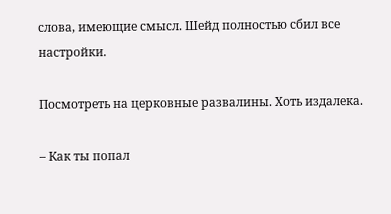слова, имеющие смысл. Шейд полностью сбил все настройки.

Посмотреть на церковные развалины. Хоть издалека.

– Как ты попал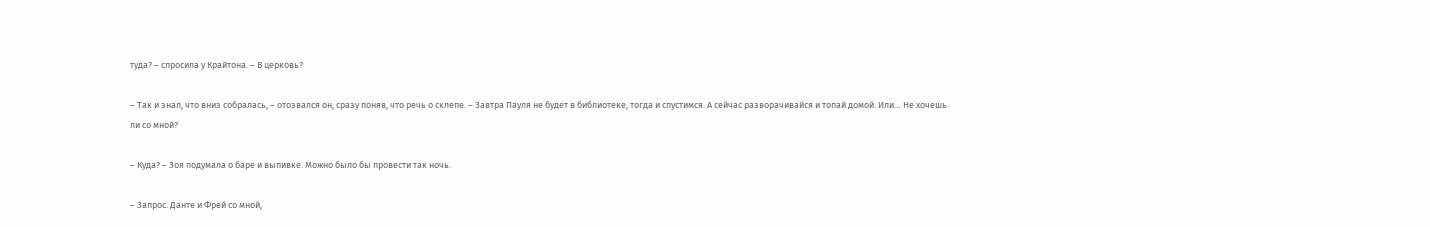туда? – спросила у Крайтона. – В церковь?

– Так и знал, что вниз собралась, – отозвался он, сразу поняв, что речь о склепе. – Завтра Пауля не будет в библиотеке, тогда и спустимся. А сейчас разворачивайся и топай домой. Или… Не хочешь ли со мной?

– Куда? – Зоя подумала о баре и выпивке. Можно было бы провести так ночь.

– Запрос. Данте и Фрей со мной,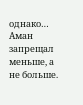однако… Аман запрещал меньше, а не больше.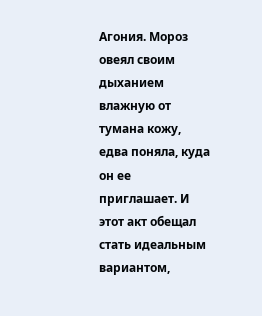Агония. Мороз овеял своим дыханием влажную от тумана кожу, едва поняла, куда он ее приглашает. И этот акт обещал стать идеальным вариантом,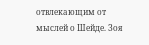отвлекающим от мыслей о Шейде. Зоя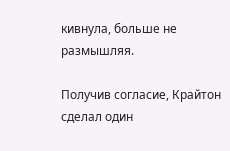кивнула, больше не размышляя.

Получив согласие, Крайтон сделал один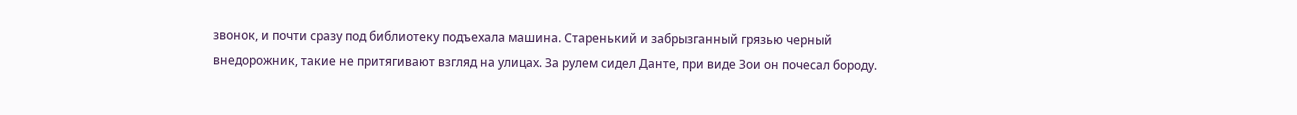звонок, и почти сразу под библиотеку подъехала машина. Старенький и забрызганный грязью черный внедорожник, такие не притягивают взгляд на улицах. За рулем сидел Данте, при виде Зои он почесал бороду.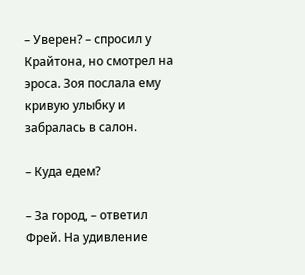– Уверен? – спросил у Крайтона, но смотрел на эроса. Зоя послала ему кривую улыбку и забралась в салон.

– Куда едем?

– За город, – ответил Фрей. На удивление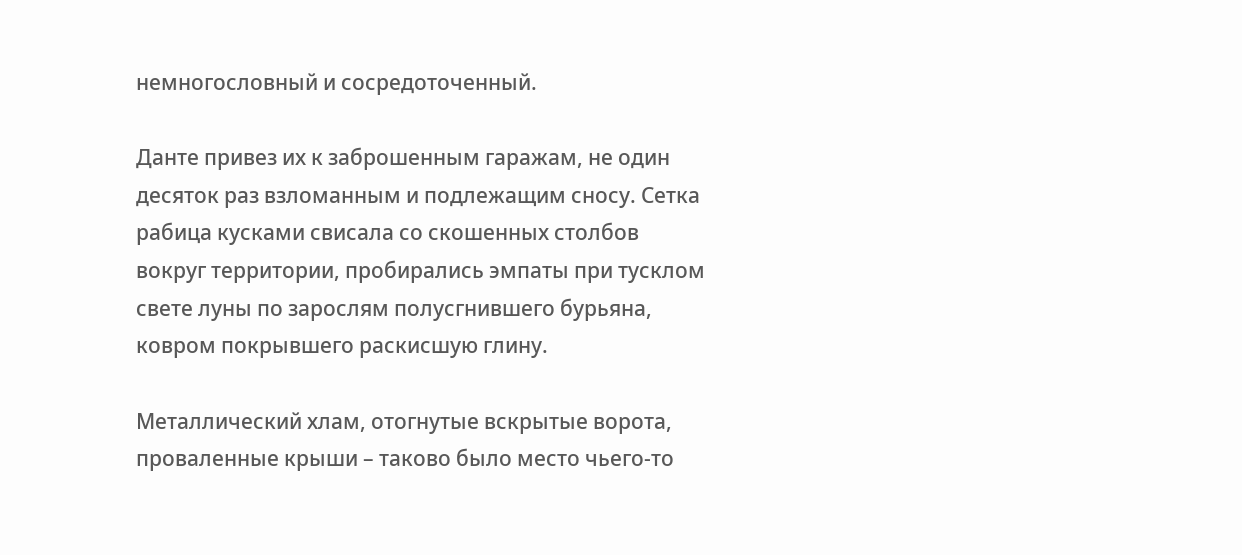немногословный и сосредоточенный.

Данте привез их к заброшенным гаражам, не один десяток раз взломанным и подлежащим сносу. Сетка рабица кусками свисала со скошенных столбов вокруг территории, пробирались эмпаты при тусклом свете луны по зарослям полусгнившего бурьяна, ковром покрывшего раскисшую глину.

Металлический хлам, отогнутые вскрытые ворота, проваленные крыши – таково было место чьего-то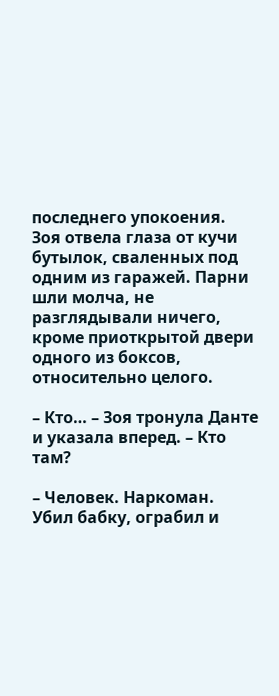последнего упокоения. Зоя отвела глаза от кучи бутылок, сваленных под одним из гаражей. Парни шли молча, не разглядывали ничего, кроме приоткрытой двери одного из боксов, относительно целого.

– Кто… – Зоя тронула Данте и указала вперед. – Кто там?

– Человек. Наркоман. Убил бабку, ограбил и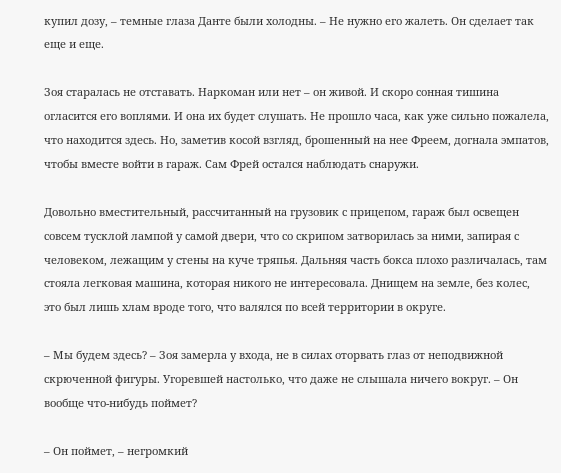купил дозу, – темные глаза Данте были холодны. – Не нужно его жалеть. Он сделает так еще и еще.

Зоя старалась не отставать. Наркоман или нет – он живой. И скоро сонная тишина огласится его воплями. И она их будет слушать. Не прошло часа, как уже сильно пожалела, что находится здесь. Но, заметив косой взгляд, брошенный на нее Фреем, догнала эмпатов, чтобы вместе войти в гараж. Сам Фрей остался наблюдать снаружи.

Довольно вместительный, рассчитанный на грузовик с прицепом, гараж был освещен совсем тусклой лампой у самой двери, что со скрипом затворилась за ними, запирая с человеком, лежащим у стены на куче тряпья. Дальняя часть бокса плохо различалась, там стояла легковая машина, которая никого не интересовала. Днищем на земле, без колес, это был лишь хлам вроде того, что валялся по всей территории в округе.

– Мы будем здесь? – Зоя замерла у входа, не в силах оторвать глаз от неподвижной скрюченной фигуры. Угоревшей настолько, что даже не слышала ничего вокруг. – Он вообще что-нибудь поймет?

– Он поймет, – негромкий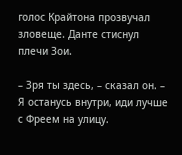голос Крайтона прозвучал зловеще. Данте стиснул плечи Зои.

– Зря ты здесь, – сказал он. – Я останусь внутри, иди лучше с Фреем на улицу.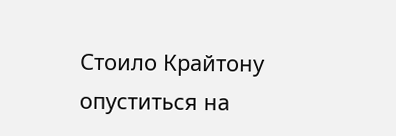Стоило Крайтону опуститься на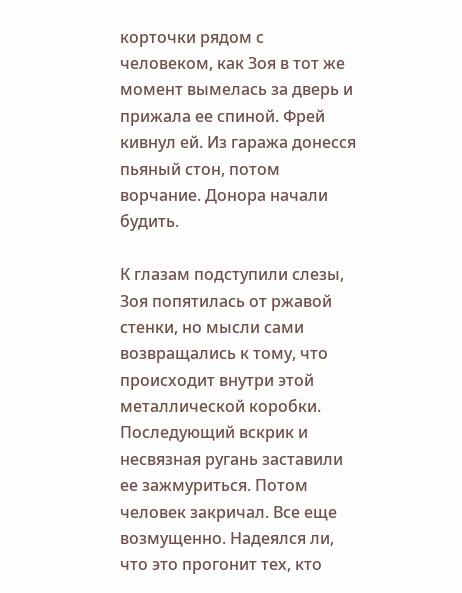корточки рядом с человеком, как Зоя в тот же момент вымелась за дверь и прижала ее спиной. Фрей кивнул ей. Из гаража донесся пьяный стон, потом ворчание. Донора начали будить.

К глазам подступили слезы, Зоя попятилась от ржавой стенки, но мысли сами возвращались к тому, что происходит внутри этой металлической коробки. Последующий вскрик и несвязная ругань заставили ее зажмуриться. Потом человек закричал. Все еще возмущенно. Надеялся ли, что это прогонит тех, кто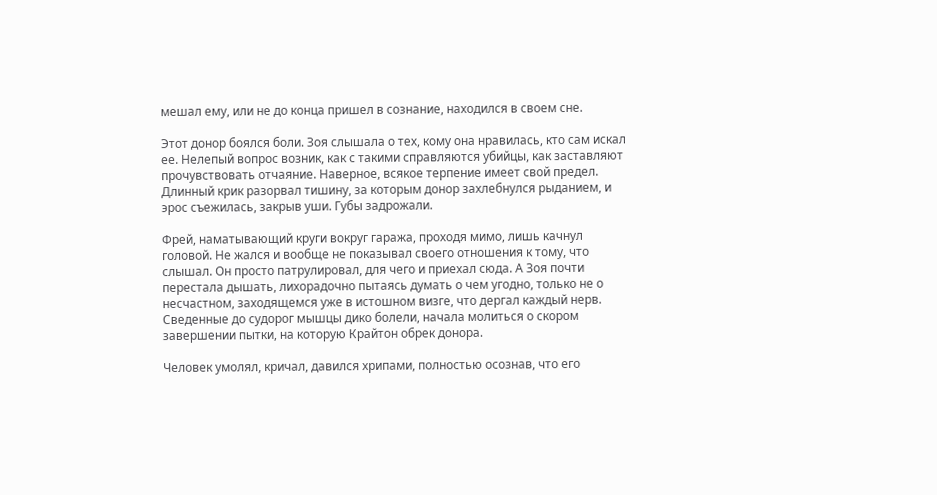мешал ему, или не до конца пришел в сознание, находился в своем сне.

Этот донор боялся боли. Зоя слышала о тех, кому она нравилась, кто сам искал ее. Нелепый вопрос возник, как с такими справляются убийцы, как заставляют прочувствовать отчаяние. Наверное, всякое терпение имеет свой предел. Длинный крик разорвал тишину, за которым донор захлебнулся рыданием, и эрос съежилась, закрыв уши. Губы задрожали.

Фрей, наматывающий круги вокруг гаража, проходя мимо, лишь качнул головой. Не жался и вообще не показывал своего отношения к тому, что слышал. Он просто патрулировал, для чего и приехал сюда. А Зоя почти перестала дышать, лихорадочно пытаясь думать о чем угодно, только не о несчастном, заходящемся уже в истошном визге, что дергал каждый нерв. Сведенные до судорог мышцы дико болели, начала молиться о скором завершении пытки, на которую Крайтон обрек донора.

Человек умолял, кричал, давился хрипами, полностью осознав, что его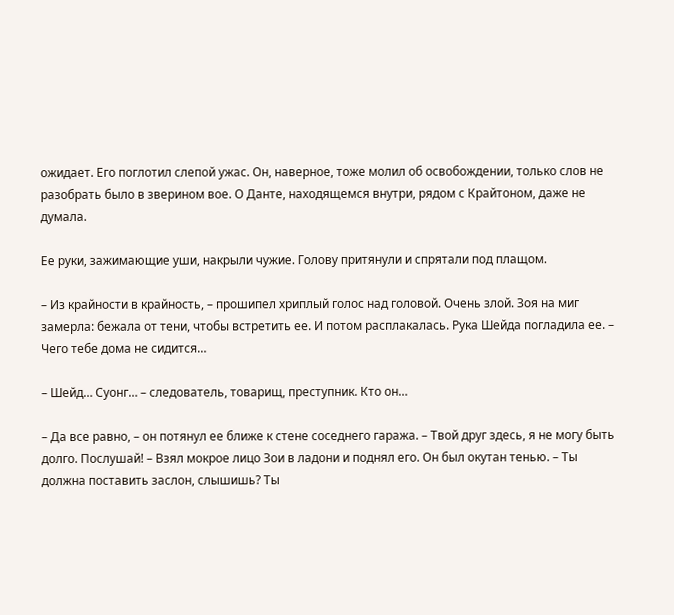ожидает. Его поглотил слепой ужас. Он, наверное, тоже молил об освобождении, только слов не разобрать было в зверином вое. О Данте, находящемся внутри, рядом с Крайтоном, даже не думала.

Ее руки, зажимающие уши, накрыли чужие. Голову притянули и спрятали под плащом.

– Из крайности в крайность, – прошипел хриплый голос над головой. Очень злой. Зоя на миг замерла: бежала от тени, чтобы встретить ее. И потом расплакалась. Рука Шейда погладила ее. – Чего тебе дома не сидится…

– Шейд… Суонг… – следователь, товарищ, преступник. Кто он…

– Да все равно, – он потянул ее ближе к стене соседнего гаража. – Твой друг здесь, я не могу быть долго. Послушай! – Взял мокрое лицо Зои в ладони и поднял его. Он был окутан тенью. – Ты должна поставить заслон, слышишь? Ты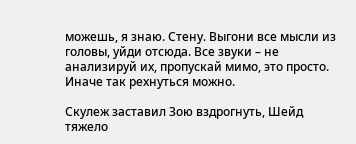можешь, я знаю. Стену. Выгони все мысли из головы, уйди отсюда. Все звуки – не анализируй их, пропускай мимо, это просто. Иначе так рехнуться можно.

Скулеж заставил Зою вздрогнуть, Шейд тяжело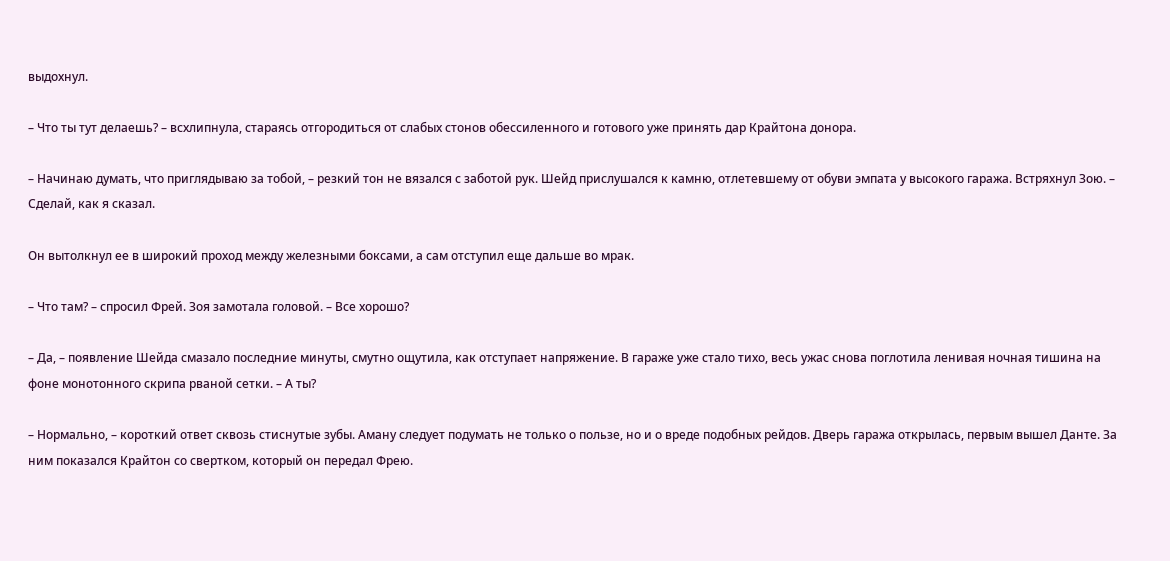выдохнул.

– Что ты тут делаешь? – всхлипнула, стараясь отгородиться от слабых стонов обессиленного и готового уже принять дар Крайтона донора.

– Начинаю думать, что приглядываю за тобой, – резкий тон не вязался с заботой рук. Шейд прислушался к камню, отлетевшему от обуви эмпата у высокого гаража. Встряхнул Зою. – Сделай, как я сказал.

Он вытолкнул ее в широкий проход между железными боксами, а сам отступил еще дальше во мрак.

– Что там? – спросил Фрей. Зоя замотала головой. – Все хорошо?

– Да, – появление Шейда смазало последние минуты, смутно ощутила, как отступает напряжение. В гараже уже стало тихо, весь ужас снова поглотила ленивая ночная тишина на фоне монотонного скрипа рваной сетки. – А ты?

– Нормально, – короткий ответ сквозь стиснутые зубы. Аману следует подумать не только о пользе, но и о вреде подобных рейдов. Дверь гаража открылась, первым вышел Данте. За ним показался Крайтон со свертком, который он передал Фрею.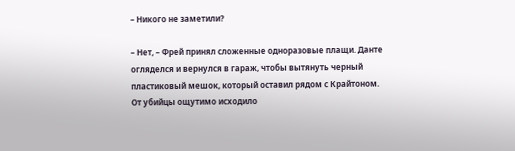– Никого не заметили?

– Нет, – Фрей принял сложенные одноразовые плащи. Данте огляделся и вернулся в гараж, чтобы вытянуть черный пластиковый мешок, который оставил рядом с Крайтоном. От убийцы ощутимо исходило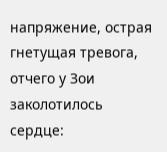напряжение, острая гнетущая тревога, отчего у Зои заколотилось сердце: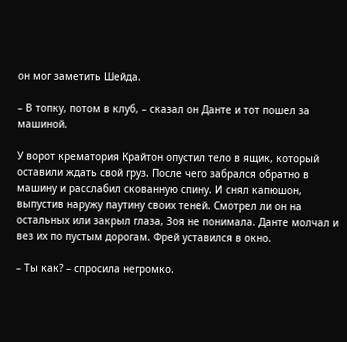он мог заметить Шейда.

– В топку, потом в клуб, – сказал он Данте и тот пошел за машиной.

У ворот крематория Крайтон опустил тело в ящик, который оставили ждать свой груз. После чего забрался обратно в машину и расслабил скованную спину. И снял капюшон, выпустив наружу паутину своих теней. Смотрел ли он на остальных или закрыл глаза, Зоя не понимала. Данте молчал и вез их по пустым дорогам. Фрей уставился в окно.

– Ты как? – спросила негромко.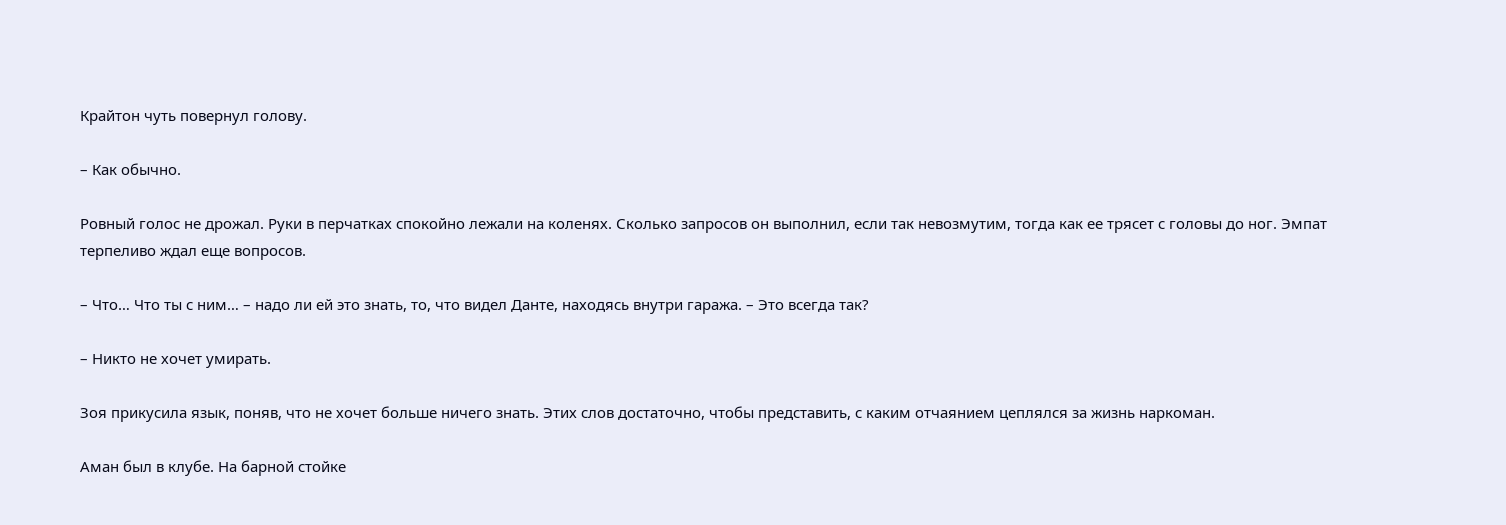Крайтон чуть повернул голову.

– Как обычно.

Ровный голос не дрожал. Руки в перчатках спокойно лежали на коленях. Сколько запросов он выполнил, если так невозмутим, тогда как ее трясет с головы до ног. Эмпат терпеливо ждал еще вопросов.

– Что… Что ты с ним… – надо ли ей это знать, то, что видел Данте, находясь внутри гаража. – Это всегда так?

– Никто не хочет умирать.

Зоя прикусила язык, поняв, что не хочет больше ничего знать. Этих слов достаточно, чтобы представить, с каким отчаянием цеплялся за жизнь наркоман.

Аман был в клубе. На барной стойке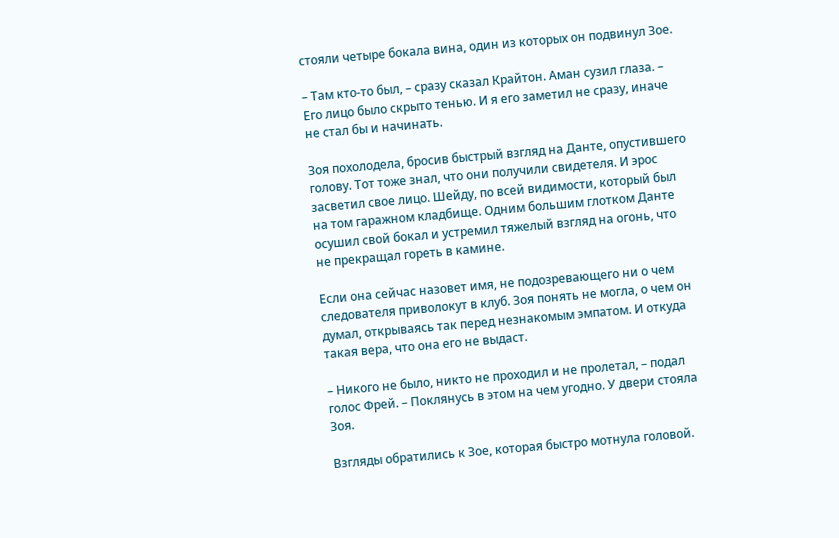стояли четыре бокала вина, один из которых он подвинул Зое.

– Там кто-то был, – сразу сказал Крайтон. Аман сузил глаза. – Его лицо было скрыто тенью. И я его заметил не сразу, иначе не стал бы и начинать.

Зоя похолодела, бросив быстрый взгляд на Данте, опустившего голову. Тот тоже знал, что они получили свидетеля. И эрос засветил свое лицо. Шейду, по всей видимости, который был на том гаражном кладбище. Одним большим глотком Данте осушил свой бокал и устремил тяжелый взгляд на огонь, что не прекращал гореть в камине.

Если она сейчас назовет имя, не подозревающего ни о чем следователя приволокут в клуб. Зоя понять не могла, о чем он думал, открываясь так перед незнакомым эмпатом. И откуда такая вера, что она его не выдаст.

– Никого не было, никто не проходил и не пролетал, – подал голос Фрей. – Поклянусь в этом на чем угодно. У двери стояла Зоя.

Взгляды обратились к Зое, которая быстро мотнула головой.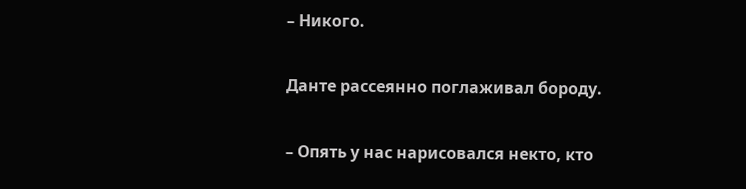– Никого.

Данте рассеянно поглаживал бороду.

– Опять у нас нарисовался некто, кто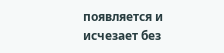появляется и исчезает без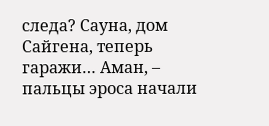следа? Сауна, дом Сайгена, теперь гаражи… Аман, – пальцы эроса начали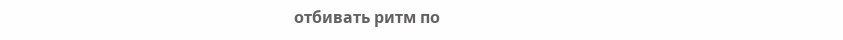отбивать ритм по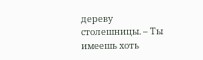дереву столешницы. – Ты имеешь хоть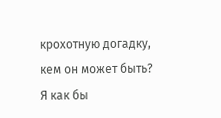крохотную догадку, кем он может быть? Я как бы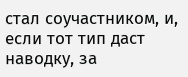стал соучастником, и, если тот тип даст наводку, за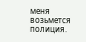меня возьмется полиция.